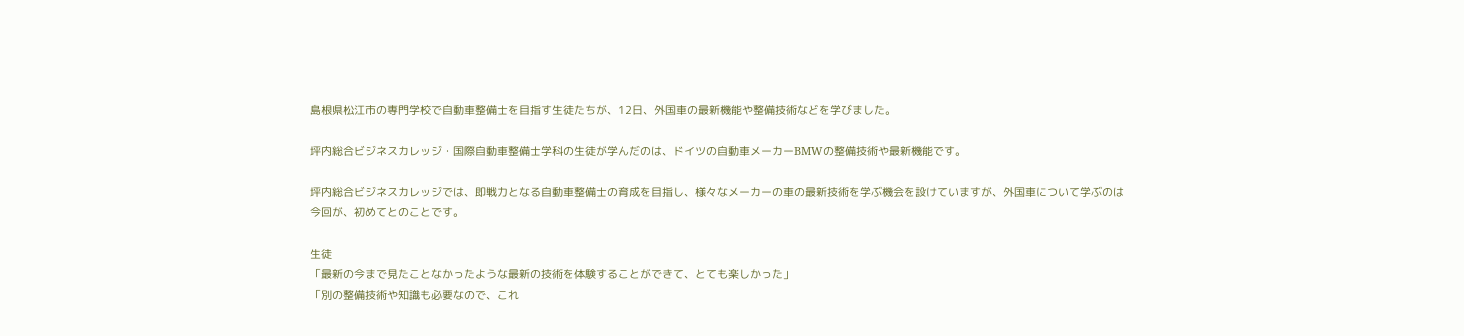島根県松江市の専門学校で自動車整備士を目指す生徒たちが、12日、外国車の最新機能や整備技術などを学びました。

坪内総合ビジネスカレッジ・国際自動車整備士学科の生徒が学んだのは、ドイツの自動車メーカーBMWの整備技術や最新機能です。

坪内総合ビジネスカレッジでは、即戦力となる自動車整備士の育成を目指し、様々なメーカーの車の最新技術を学ぶ機会を設けていますが、外国車について学ぶのは
今回が、初めてとのことです。

生徒
「最新の今まで見たことなかったような最新の技術を体験することができて、とても楽しかった」
「別の整備技術や知識も必要なので、これ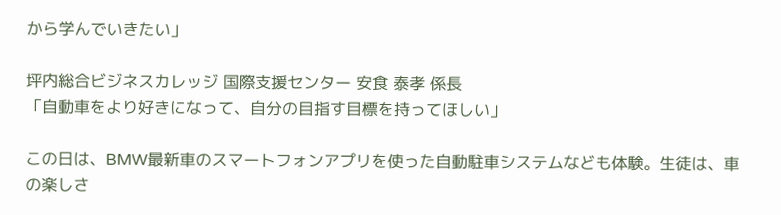から学んでいきたい」

坪内総合ビジネスカレッジ 国際支援センター 安食 泰孝 係長
「自動車をより好きになって、自分の目指す目標を持ってほしい」

この日は、BMW最新車のスマートフォンアプリを使った自動駐車システムなども体験。生徒は、車の楽しさ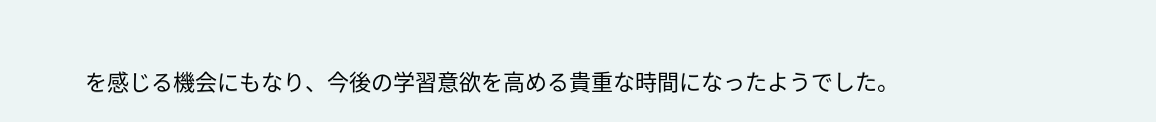を感じる機会にもなり、今後の学習意欲を高める貴重な時間になったようでした。